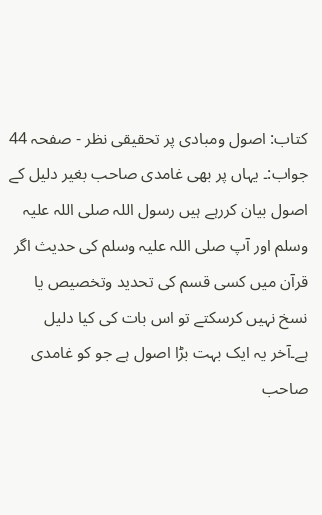کتاب: اصول ومبادی پر تحقیقی نظر - صفحہ 44
جواب:۔ یہاں پر بھی غامدی صاحب بغیر دلیل کے اصول بیان کررہے ہیں رسول اللہ صلی اللہ علیہ وسلم اور آپ صلی اللہ علیہ وسلم کی حدیث اگر قرآن میں کسی قسم کی تحدید وتخصیص یا نسخ نہیں کرسکتے تو اس بات کی کیا دلیل ہے۔آخر یہ ایک بہت بڑا اصول ہے جو کو غامدی صاحب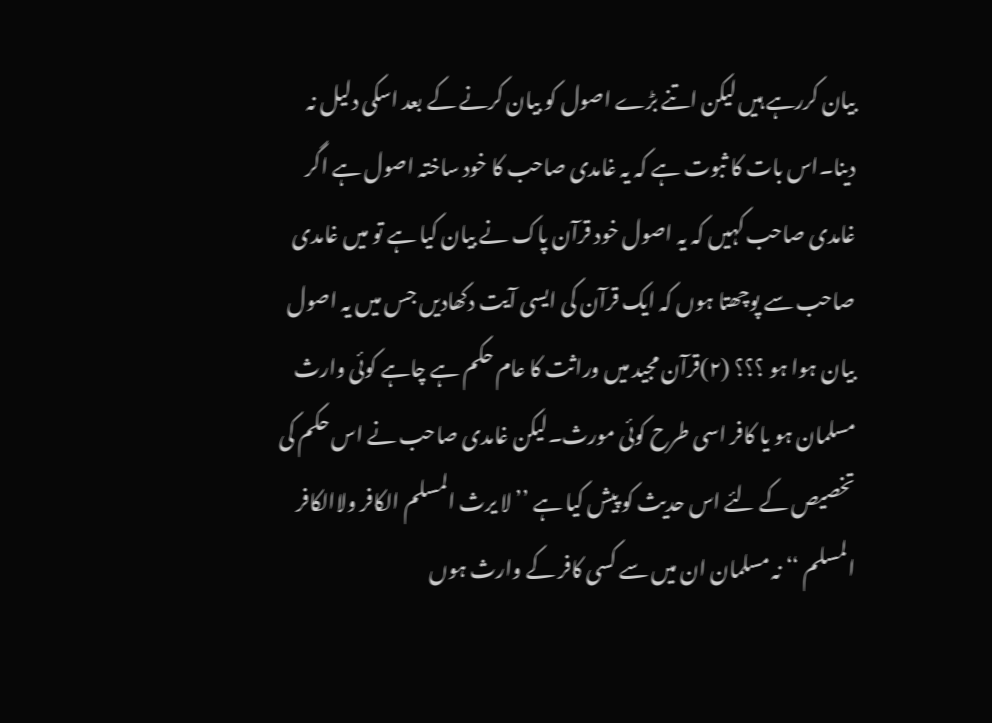بیان کررہے ہیں لیکن اتنے بڑے اصول کو بیان کرنے کے بعد اسکی دلیل نہ دینا۔اس بات کا ثبوت ہے کہ یہ غامدی صاحب کا خود ساختہ اصول ہے اگر غامدی صاحب کہیں کہ یہ اصول خود قرآن پاک نے بیان کیا ہے تو میں غامدی صاحب سے پوچھتا ہوں کہ ایک قرآن کی ایسی آیت دکھادیں جس میں یہ اصول بیان ہوا ہو ؟؟؟ (۲)قرآن مجید میں وراثت کا عام حکم ہے چاہے کوئی وارث مسلمان ہو یا کافر اسی طرح کوئی مورث۔لیکن غامدی صاحب نے اس حکم کی تخصیص کے لئے اس حدیث کو پیش کیا ہے ’’لا یرث المسلم الکافر ولاالکافر المسلم ‘‘ نہ مسلمان ان میں سے کسی کافر کے وارث ہوں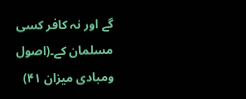گے اور نہ کافر کسی مسلمان کے۔(اصول ومبادی میزان ۴۱)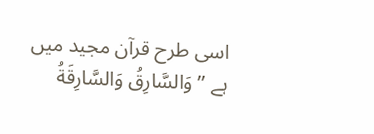اسی طرح قرآن مجید میں ہے ’’ وَالسَّارِقُ وَالسَّارِقَةُ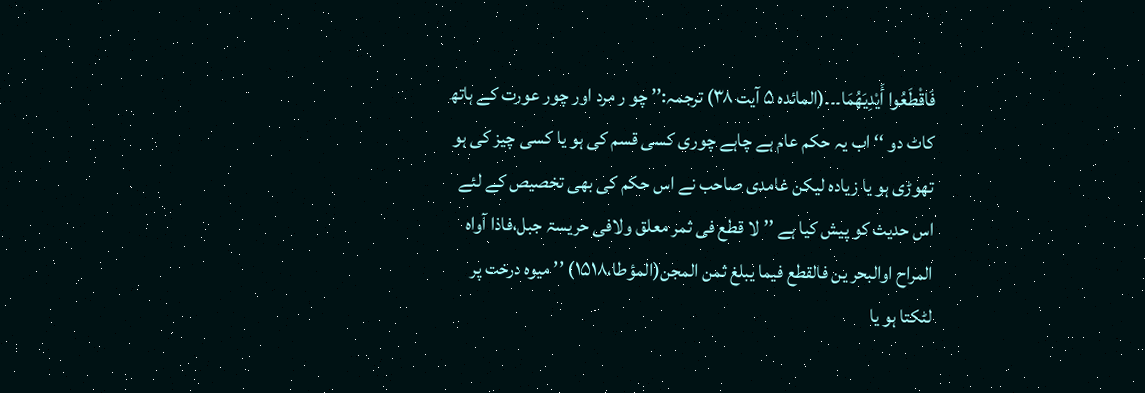فَاقْطَعُوا أَيْدِيَهُمَا۔۔۔(المائدہ ۵ آیت ۳۸) ترجمہ:’’ چو ر مرد اور چور عورت کے ہاتھ کاٹ دو ‘‘ اب یہ حکم عام ہے چاہے چوری کسی قسم کی ہو یا کسی چیز کی ہو تھوڑی ہو یا زیادہ لیکن غامدی صاحب نے اس حکم کی بھی تخصیص کے لئے اس حدیث کو پیش کیا ہے ’’لا قطع فی ثمر معلق ولافی حریسۃ جبل،فاذا آواہ المراح اوالبحر ین فالقطع فیما یبلغ ثمن المجن(المؤطا،۱۵۱۸) ’’ میوہ درخت پر لٹکتا ہو یا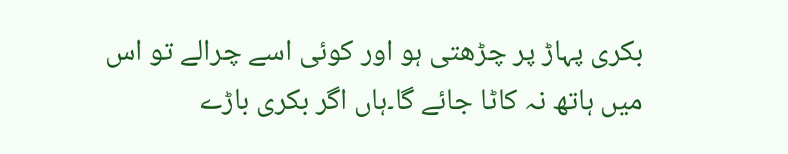بکری پہاڑ پر چڑھتی ہو اور کوئی اسے چرالے تو اس میں ہاتھ نہ کاٹا جائے گا۔ہاں اگر بکری باڑے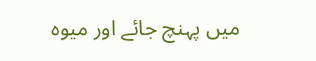میں پہنچ جائے اور میوہ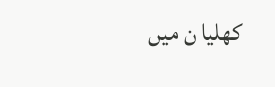کھلیا ن میں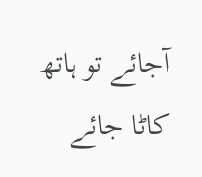آجائے تو ہاتھ کاٹا جائے